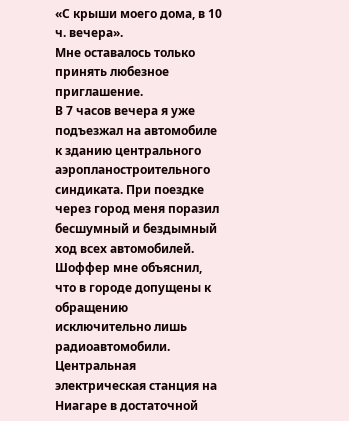«С крыши моего дома, в 10 ч. вечера».
Мне оставалось только принять любезное приглашение.
В 7 часов вечера я уже подъезжал на автомобиле к зданию центрального аэропланостроительного синдиката. При поездке через город меня поразил бесшумный и бездымный ход всех автомобилей. Шоффер мне объяснил, что в городе допущены к обращению исключительно лишь радиоавтомобили. Центральная электрическая станция на Ниагаре в достаточной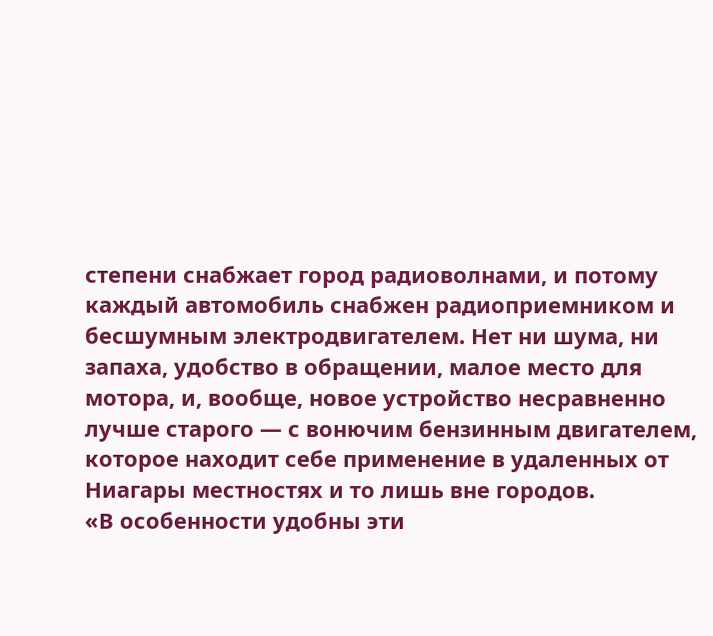степени снабжает город радиоволнами, и потому каждый автомобиль снабжен радиоприемником и бесшумным электродвигателем. Нет ни шума, ни запаха, удобство в обращении, малое место для мотора, и, вообще, новое устройство несравненно лучше старого — с вонючим бензинным двигателем, которое находит себе применение в удаленных от Ниагары местностях и то лишь вне городов.
«В особенности удобны эти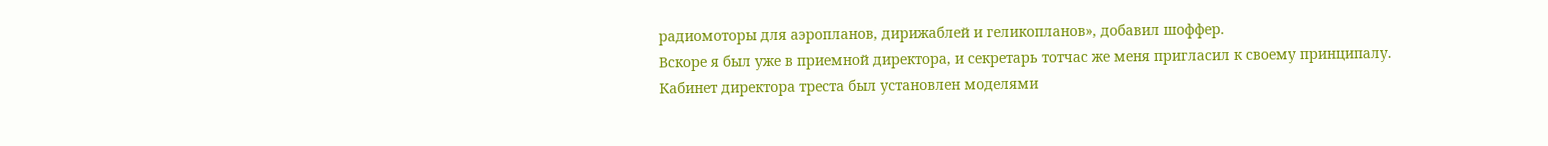радиомоторы для аэропланов, дирижаблей и геликопланов», добавил шоффер.
Вскоре я был уже в приемной директора, и секретарь тотчас же меня пригласил к своему принципалу.
Кабинет директора треста был установлен моделями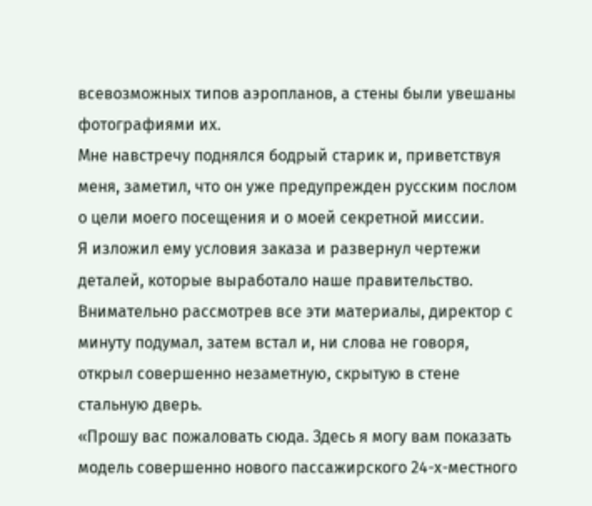всевозможных типов аэропланов, а стены были увешаны фотографиями их.
Мне навстречу поднялся бодрый старик и, приветствуя меня, заметил, что он уже предупрежден русским послом о цели моего посещения и о моей секретной миссии.
Я изложил ему условия заказа и развернул чертежи деталей, которые выработало наше правительство.
Внимательно рассмотрев все эти материалы, директор с минуту подумал, затем встал и, ни слова не говоря, открыл совершенно незаметную, скрытую в стене стальную дверь.
«Прошу вас пожаловать сюда. Здесь я могу вам показать модель совершенно нового пассажирского 24-х-местного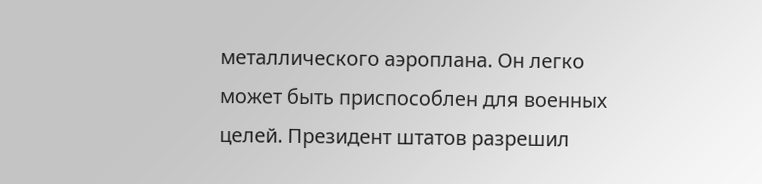металлического аэроплана. Он легко может быть приспособлен для военных целей. Президент штатов разрешил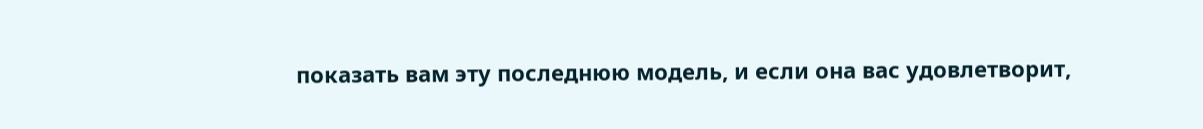показать вам эту последнюю модель, и если она вас удовлетворит,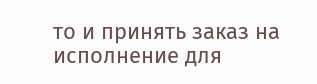то и принять заказ на исполнение для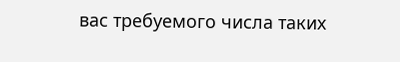вас требуемого числа таких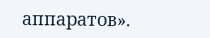аппаратов».